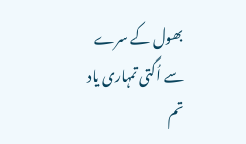بھول کے سرے سے اُگتی تمہاری یاد
تم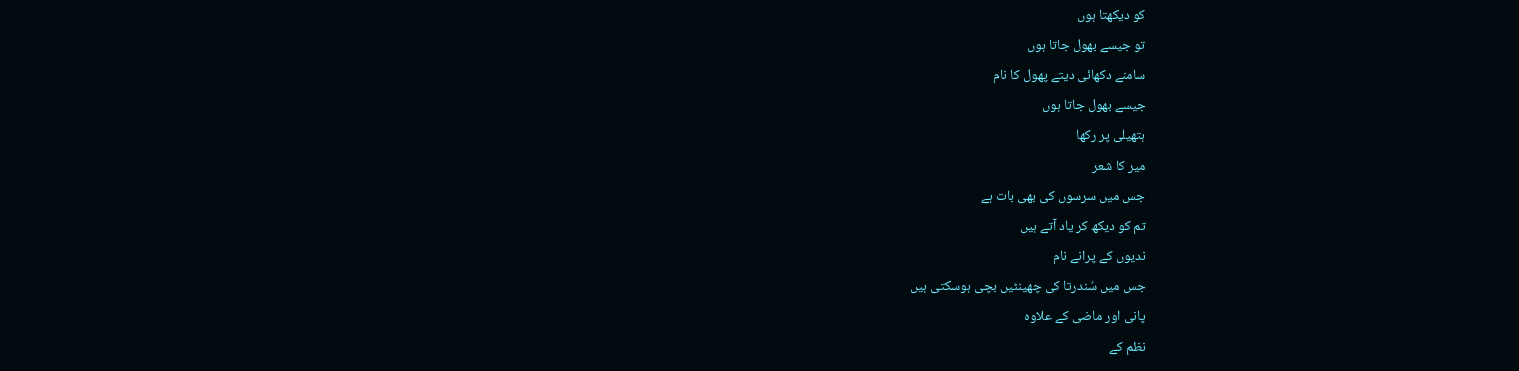کو دیکھتا ہوں
تو جیسے بھول جاتا ہوں
سامنے دکھائی دیتے پھول کا نام
جیسے بھول جاتا ہوں
ہتھیلی پر رکھا
میر کا شعر
جس میں سرسوں کی بھی بات ہے
تم کو دیکھ کر یاد آتے ہیں
ندیوں کے پرانے نام
جس میں سُندرتا کی چھینٹیں بچی ہوسکتی ہیں
پانی اور ماضی کے علاوہ
نظم کے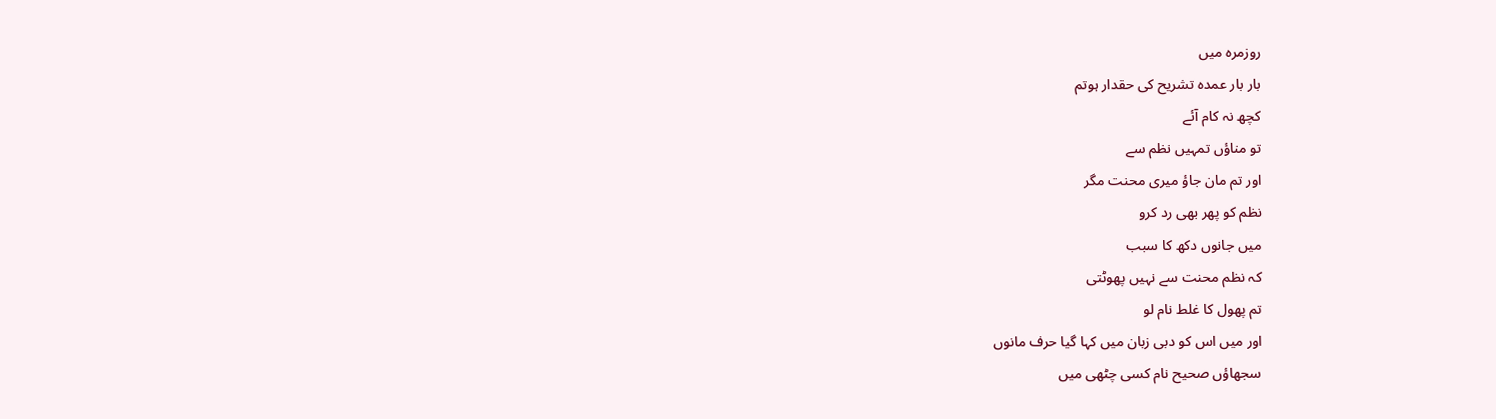روزمرہ میں
بار بار عمدہ تشریح کی حقدار ہوتم
کچھ نہ کام آئے
تو مناؤں تمہیں نظم سے
اور تم مان جاؤ میری محنت مگر
نظم کو پھر بھی رد کرو
میں جانوں دکھ کا سبب
کہ نظم محنت سے نہیں پھوٹتی
تم پھول کا غلط نام لو
اور میں اس کو دبی زبان میں کہا گیا حرف مانوں
سجھاؤں صحیح نام کسی چٹھی میں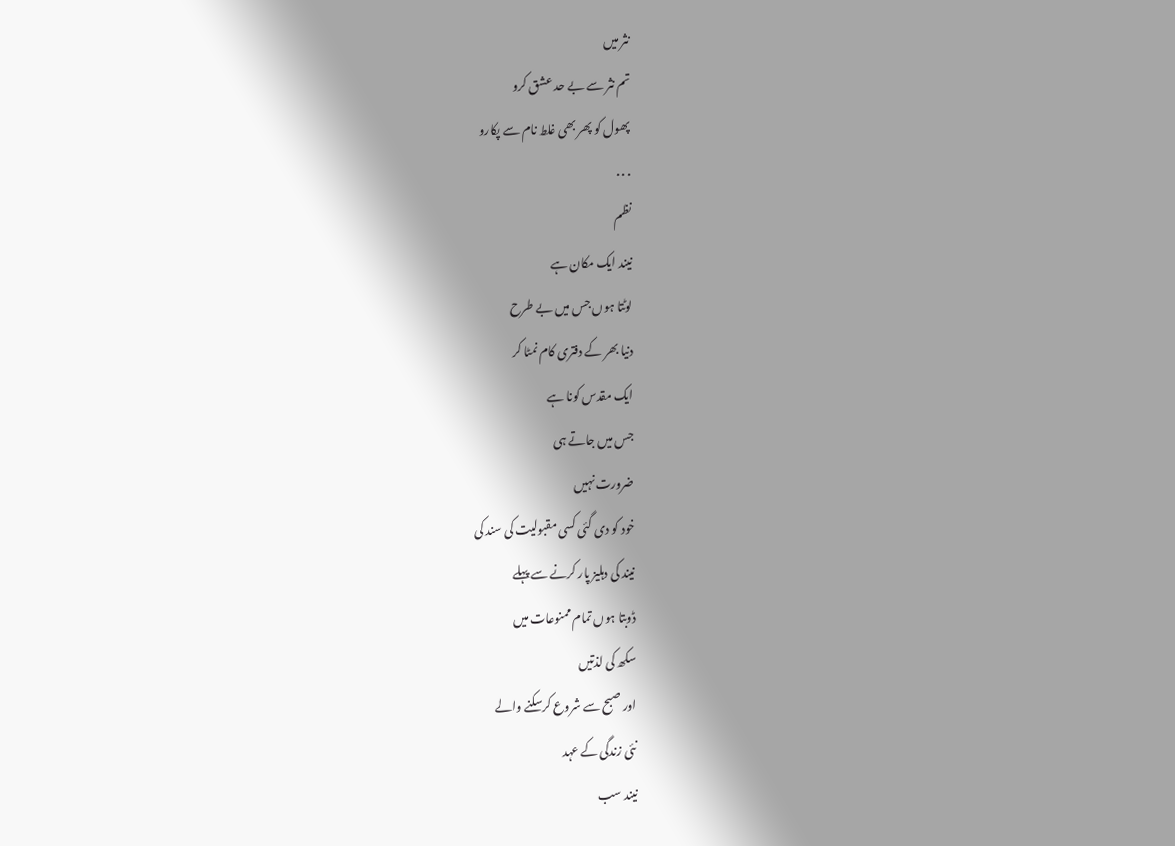نثر میں
تم نثر سے بے حد عشق کرو
پھول کو پھر بھی غلط نام سے پکارو
٠٠٠
نظم
نیند ایک مکان ہے
لوٹتا ہوں جس میں بے طرح
دنیا بھر کے دفتری کام نمٹا کر
ایک مقدس کونا ہے
جس میں جاتے ہی
ضرورت نہیں
خود کو دی گئی کسی مقبولیت کی سند کی
نیند کی دہلیز پار کرنے سے پہلے
ڈوبتا ہوں تمام ممنوعات میں
سکھ کی لذتیں
اور صبح سے شروع کرسکنے والے
نئی زندگی کے عہد
نیند سب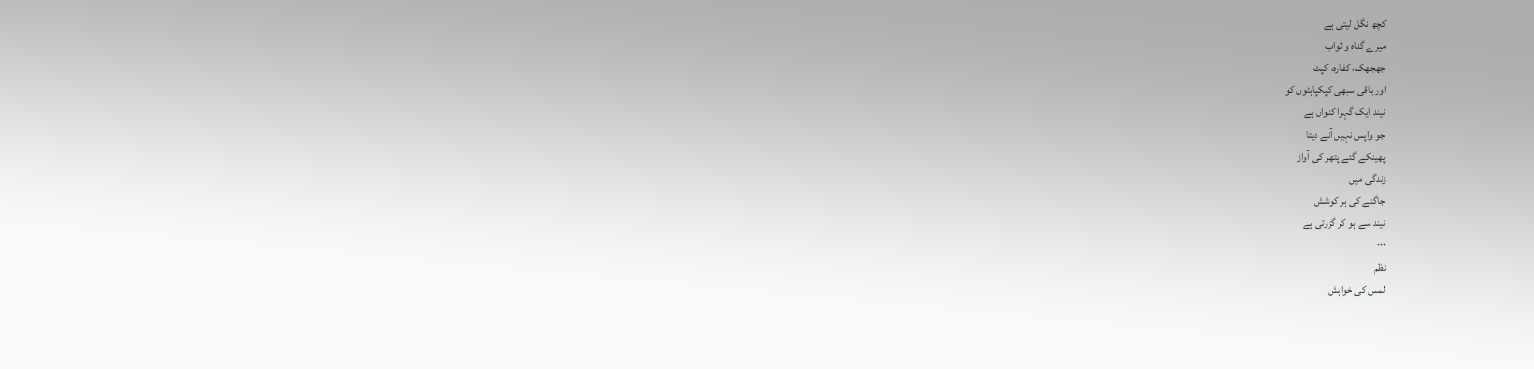کچھ نگل لیتی ہے
میرے گناہ و ثواب
جھجھک، کفارہ، کپٹ
اور باقی سبھی کپکپاہٹوں کو
نیند ایک گہرا کنواں ہے
جو واپس نہیں آنے دیتا
پھینکے گئے پتھر کی آواز
زندگی میں
جاگنے کی ہر کوشش
نیند سے ہو کر گزرتی ہے
٠٠٠
نظم
لمس کی خواہش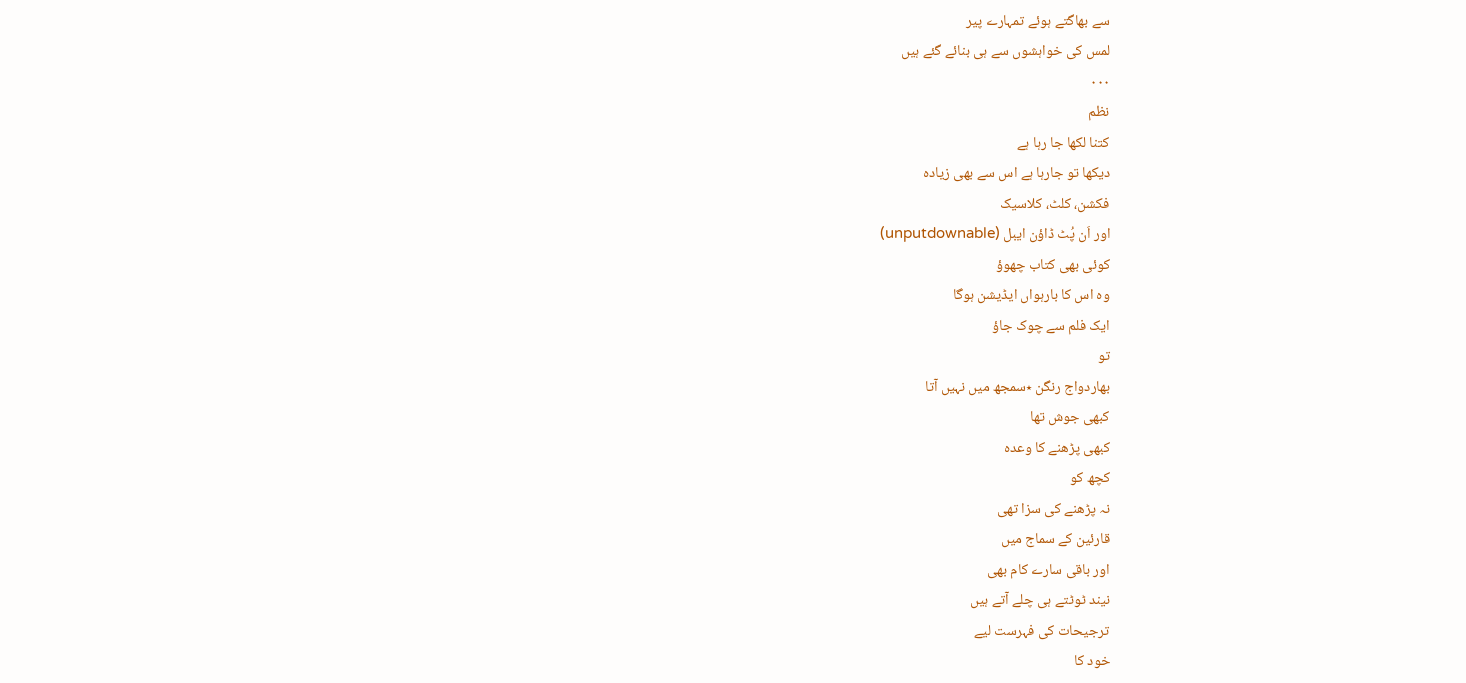سے بھاگتے ہوئے تمہارے پیر
لمس کی خواہشوں سے ہی بنائے گئے ہیں
٠٠٠
نظم
کتنا لکھا جا رہا ہے
دیکھا تو جارہا ہے اس سے بھی زیادہ
فکشن، کلٹ، کلاسیک
اور اَن پُٹ ڈاؤن ایبل (unputdownable)
کوئی بھی کتاب چھوؤ
وہ اس کا بارہواں ایڈیشن ہوگا
ایک فلم سے چوک جاؤ
تو
بھاردواج رنگن ٭سمجھ میں نہیں آتا
کبھی جوش تھا
کبھی پڑھنے کا وعدہ
کچھ کو
نہ پڑھنے کی سزا تھی
قارئین کے سماج میں
اور باقی سارے کام بھی
نیند ٹوٹتے ہی چلے آتے ہیں
ترجیحات کی فہرست لیے
خود کا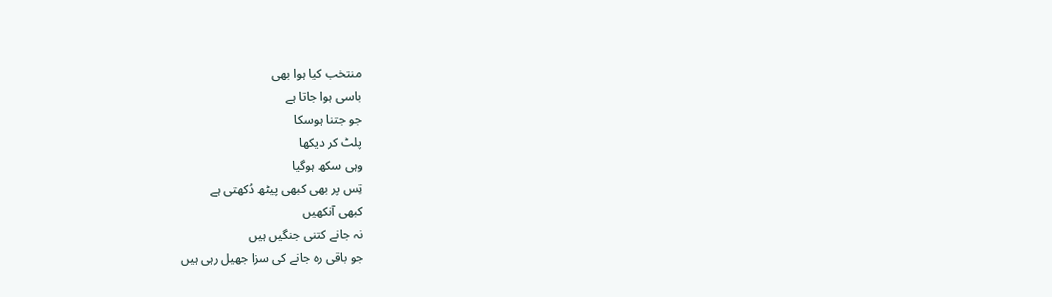منتخب کیا ہوا بھی
باسی ہوا جاتا ہے
جو جتنا ہوسکا
پلٹ کر دیکھا
وہی سکھ ہوگیا
تِس پر بھی کبھی پیٹھ دُکھتی ہے
کبھی آنکھیں
نہ جانے کتنی جنگیں ہیں
جو باقی رہ جانے کی سزا جھیل رہی ہیں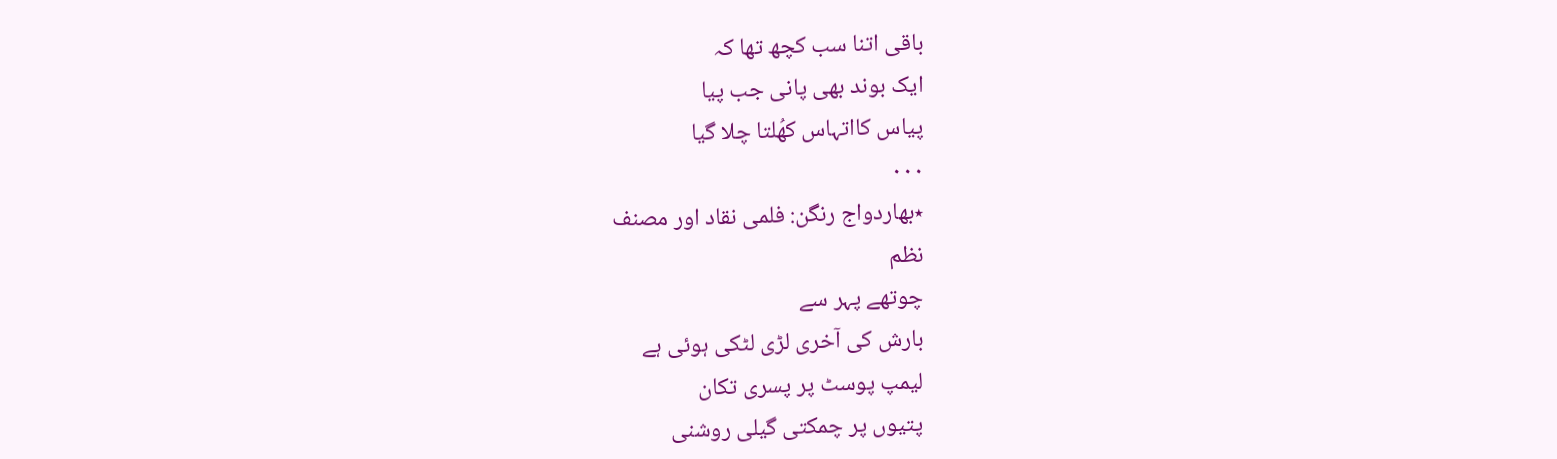باقی اتنا سب کچھ تھا کہ
ایک بوند بھی پانی جب پیا
پیاس کااتہاس کھُلتا چلا گیا
٠٠٠
٭بھاردواج رنگن: فلمی نقاد اور مصنف
نظم
چوتھے پہر سے
بارش کی آخری لڑی لٹکی ہوئی ہے
لیمپ پوسٹ پر پسری تکان
پتیوں پر چمکتی گیلی روشنی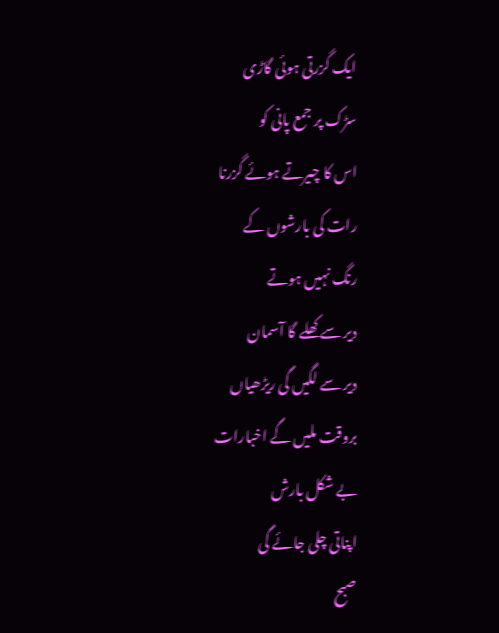ایک گزرتی ہوئی گاڑی
سڑک پر جمع پانی کو
اس کا چیرتے ہوئے گزرنا
رات کی بارشوں کے
رنگ نہیں ہوتے
دیر سے کھلے گا آسمان
دیر سے لگیں گی ریڑھیاں
بروقت ملیں گے اخبارات
بے شکل بارش
اپناتی چلی جائے گی
صبح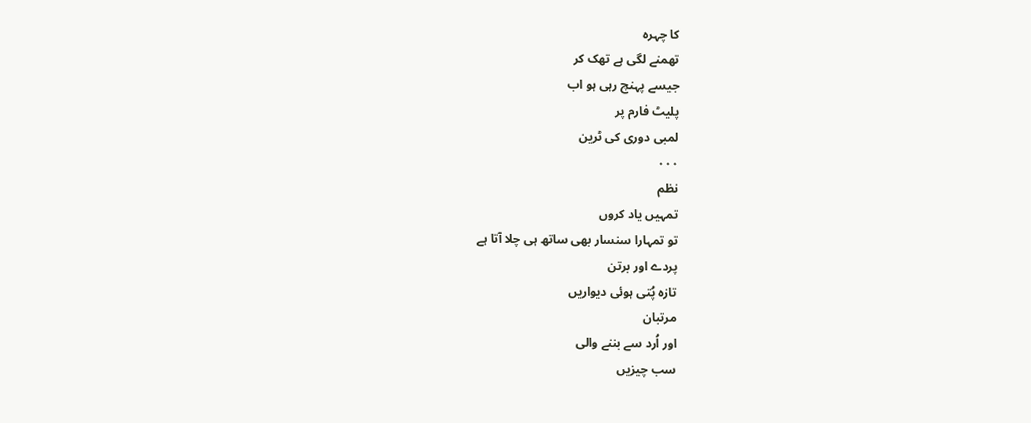کا چہرہ
تھمنے لگی ہے تھک کر
جیسے پہنچ رہی ہو اب
پلیٹ فارم پر
لمبی دوری کی ٹرین
٠٠٠
نظم
تمہیں یاد کروں
تو تمہارا سنسار بھی ساتھ ہی چلا آتا ہے
پردے اور برتن
تازہ پُتی ہوئی دیواریں
مرتبان
اور اُرد سے بننے والی
سب چیزیں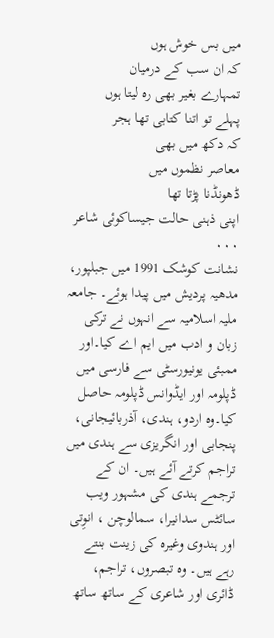میں بس خوش ہوں
کہ ان سب کے درمیان
تمہارے بغیر بھی رہ لیتا ہوں
پہلے تو اتنا کتابی تھا ہجر
کہ دکھ میں بھی
معاصر نظموں میں
ڈھونڈنا پڑتا تھا
اپنی ذہنی حالت جیساکوئی شاعر
٠٠٠
نشانت کوشک 1991 میں جبلپور، مدھیہ پردیش میں پیدا ہوئے۔ جامعہ ملیہ اسلامیہ سے انہوں نے ترکی زبان و ادب میں ایم اے کیا۔اور ممبئی یونیورسٹی سے فارسی میں ڈپلومہ اور ایڈوانس ڈپلومہ حاصل کیا۔وہ اردو، ہندی، آذربائیجانی، پنجابی اور انگریزی سے ہندی میں تراجم کرتے آئے ہیں۔ ان کے ترجمے ہندی کی مشہور ویب سائٹس سدانیرا، سمالوچن ، انوِتی اور ہندوی وغیرہ کی زینت بنتے رہے ہیں۔ وہ تبصروں، تراجم، ڈائری اور شاعری کے ساتھ ساتھ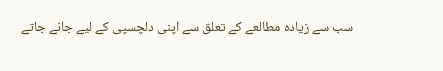سب سے زیادہ مطالعے کے تعلق سے اپنی دلچسپی کے لیے جانے جاتے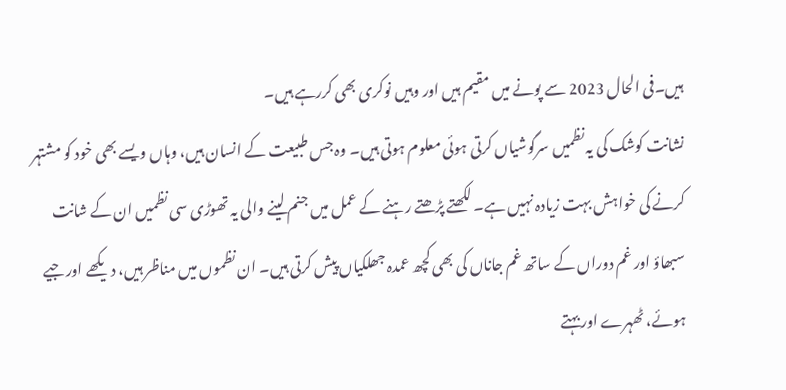ہیں۔فی الحال 2023 سے پونے میں مقیم ہیں اور وہیں نوکری بھی کررہے ہیں۔
نشانت کوشک کی یہ نظمیں سرگوشیاں کرتی ہوئی معلوم ہوتی ہیں۔ وہ جس طبیعت کے انسان ہیں، وہاں ویسے بھی خود کو مشتہر کرنے کی خواہش بہت زیادہ نہیں ہے۔ لکھتے پڑھتے رہنے کے عمل میں جنم لینے والی یہ تھوڑی سی نظمیں ان کے شانت سبھاؤ اور غم دوراں کے ساتھ غم جاناں کی بھی کچھ عمدہ جھلکیاں پیش کرتی ہیں۔ ان نظموں میں مناظر ہیں، دیکھے اور جیے ہوئے، ٹھہرے اور بہتے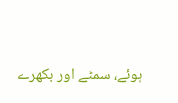ہوئے، سمٹے اور بکھرے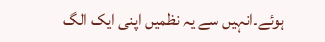ہوئے۔انہیں سے یہ نظمیں اپنی ایک الگ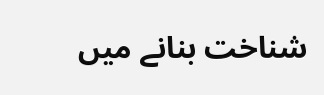شناخت بنانے میں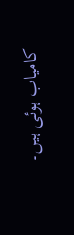کامیاب ہوئی ہیں۔